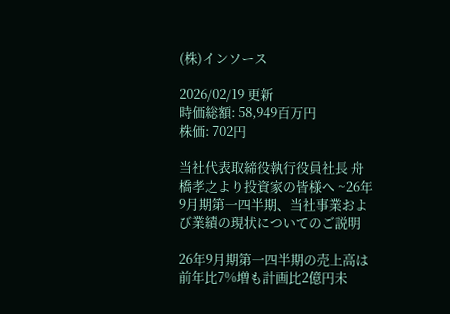(株)インソース

2026/02/19 更新
時価総額: 58,949百万円
株価: 702円

当社代表取締役執行役員社長 舟橋孝之より投資家の皆様へ ~26年9月期第一四半期、当社事業および業績の現状についてのご説明

26年9月期第一四半期の売上高は前年比7%増も計画比2億円未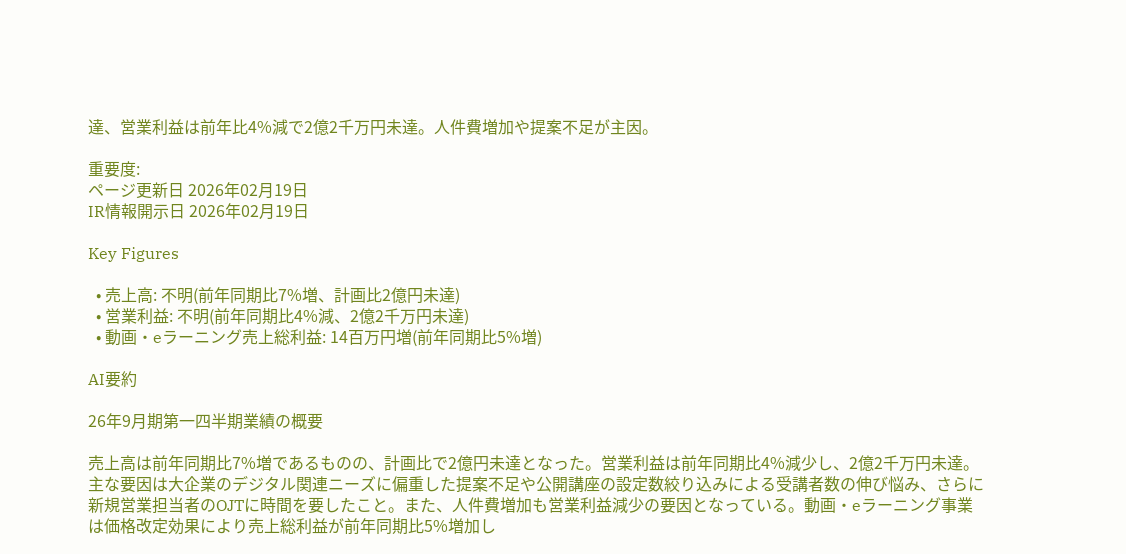達、営業利益は前年比4%減で2億2千万円未達。人件費増加や提案不足が主因。

重要度:
ページ更新日 2026年02月19日
IR情報開示日 2026年02月19日

Key Figures

  • 売上高: 不明(前年同期比7%増、計画比2億円未達)
  • 営業利益: 不明(前年同期比4%減、2億2千万円未達)
  • 動画・eラーニング売上総利益: 14百万円増(前年同期比5%増)

AI要約

26年9月期第一四半期業績の概要

売上高は前年同期比7%増であるものの、計画比で2億円未達となった。営業利益は前年同期比4%減少し、2億2千万円未達。主な要因は大企業のデジタル関連ニーズに偏重した提案不足や公開講座の設定数絞り込みによる受講者数の伸び悩み、さらに新規営業担当者のOJTに時間を要したこと。また、人件費増加も営業利益減少の要因となっている。動画・eラーニング事業は価格改定効果により売上総利益が前年同期比5%増加し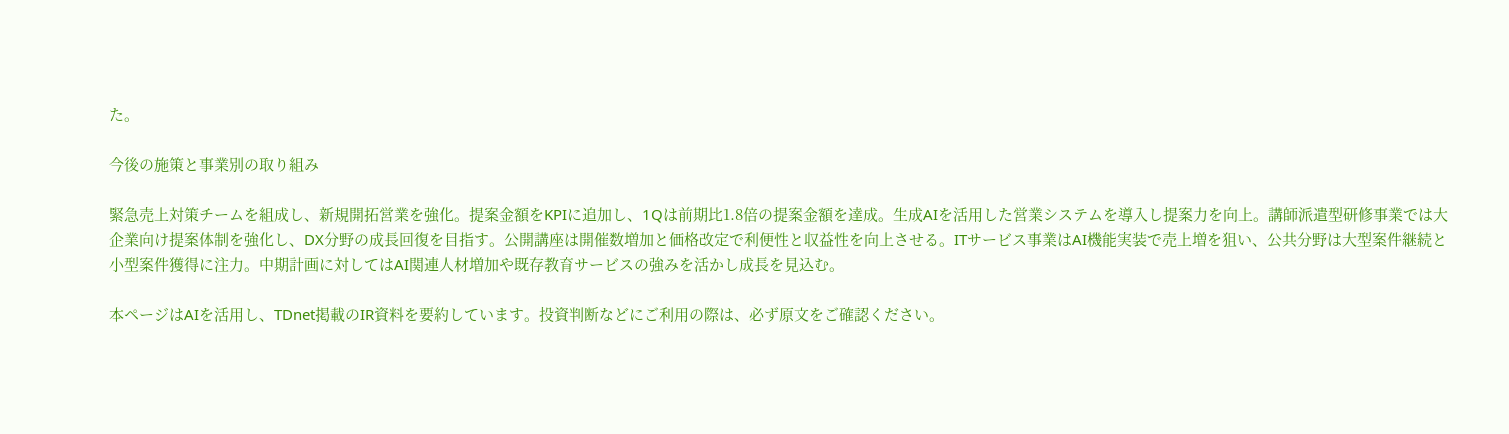た。

今後の施策と事業別の取り組み

緊急売上対策チームを組成し、新規開拓営業を強化。提案金額をKPIに追加し、1Qは前期比1.8倍の提案金額を達成。生成AIを活用した営業システムを導入し提案力を向上。講師派遣型研修事業では大企業向け提案体制を強化し、DX分野の成長回復を目指す。公開講座は開催数増加と価格改定で利便性と収益性を向上させる。ITサービス事業はAI機能実装で売上増を狙い、公共分野は大型案件継続と小型案件獲得に注力。中期計画に対してはAI関連人材増加や既存教育サービスの強みを活かし成長を見込む。

本ページはAIを活用し、TDnet掲載のIR資料を要約しています。投資判断などにご利用の際は、必ず原文をご確認ください。